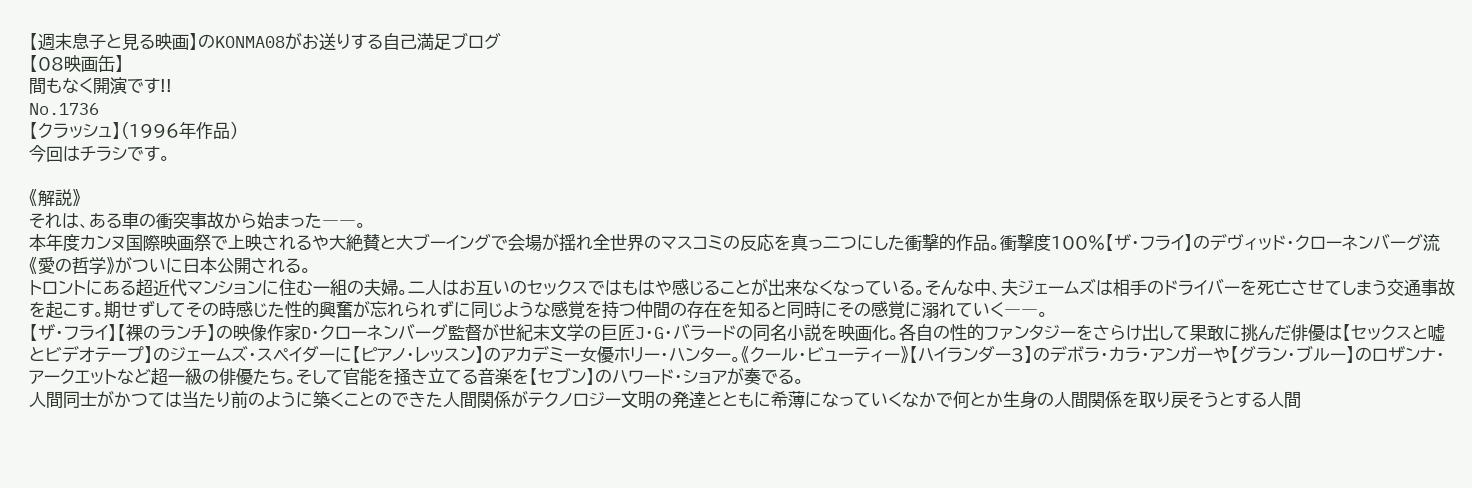【週末息子と見る映画】のKONMA08がお送りする自己満足ブログ
【08映画缶】
間もなく開演です!!
No.1736
【クラッシュ】(1996年作品)
今回はチラシです。

《解説》
それは、ある車の衝突事故から始まった――。
本年度カンヌ国際映画祭で上映されるや大絶賛と大ブーイングで会場が揺れ全世界のマスコミの反応を真っ二つにした衝撃的作品。衝撃度100%【ザ・フライ】のデヴィッド・クローネンバーグ流《愛の哲学》がついに日本公開される。
トロントにある超近代マンションに住む一組の夫婦。二人はお互いのセックスではもはや感じることが出来なくなっている。そんな中、夫ジェームズは相手のドライバーを死亡させてしまう交通事故を起こす。期せずしてその時感じた性的興奮が忘れられずに同じような感覚を持つ仲間の存在を知ると同時にその感覚に溺れていく――。
【ザ・フライ】【裸のランチ】の映像作家D・クローネンバーグ監督が世紀末文学の巨匠J・G・バラードの同名小説を映画化。各自の性的ファンタジーをさらけ出して果敢に挑んだ俳優は【セックスと嘘とビデオテープ】のジェームズ・スペイダーに【ピアノ・レッスン】のアカデミー女優ホリー・ハンター。《クール・ビューティー》【ハイランダー3】のデボラ・カラ・アンガーや【グラン・ブルー】のロザンナ・アークエットなど超一級の俳優たち。そして官能を掻き立てる音楽を【セブン】のハワード・ショアが奏でる。
人間同士がかつては当たり前のように築くことのできた人間関係がテクノロジー文明の発達とともに希薄になっていくなかで何とか生身の人間関係を取り戻そうとする人間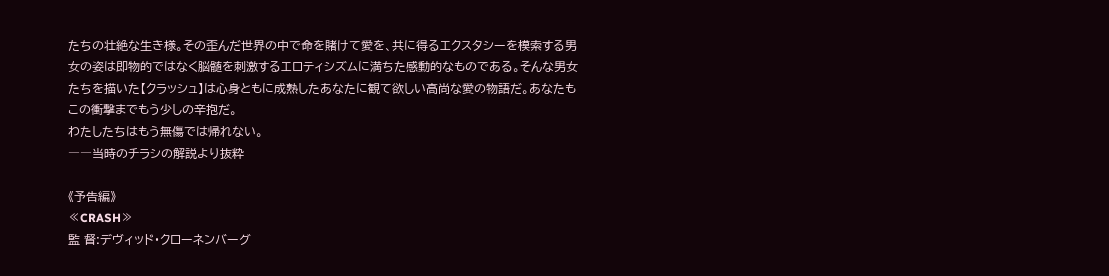たちの壮絶な生き様。その歪んだ世界の中で命を賭けて愛を、共に得るエクスタシーを模索する男女の姿は即物的ではなく脳髄を刺激するエロティシズムに満ちた感動的なものである。そんな男女たちを描いた【クラッシュ】は心身ともに成熟したあなたに観て欲しい高尚な愛の物語だ。あなたもこの衝撃までもう少しの辛抱だ。
わたしたちはもう無傷では帰れない。
――当時のチラシの解説より抜粋

《予告編》
≪CRASH≫
監 督:デヴィッド・クローネンバーグ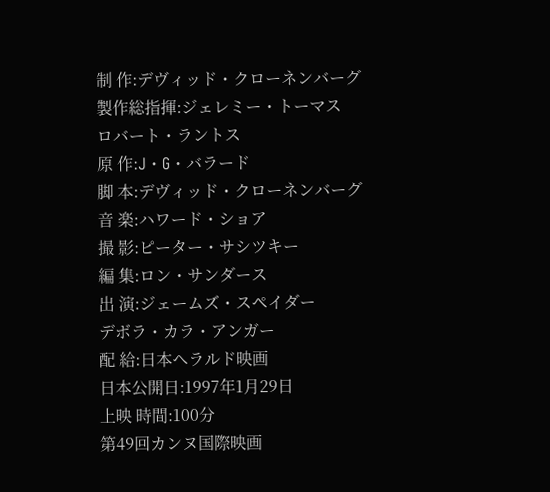制 作:デヴィッド・クローネンバーグ
製作総指揮:ジェレミー・トーマス
ロバート・ラントス
原 作:J・G・バラード
脚 本:デヴィッド・クローネンバーグ
音 楽:ハワード・ショア
撮 影:ピーター・サシツキー
編 集:ロン・サンダース
出 演:ジェームズ・スペイダー
デボラ・カラ・アンガー
配 給:日本ヘラルド映画
日本公開日:1997年1月29日
上映 時間:100分
第49回カンヌ国際映画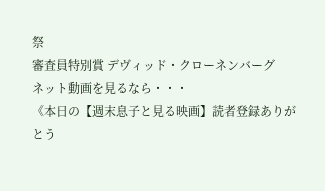祭
審査員特別賞 デヴィッド・クローネンバーグ
ネット動画を見るなら・・・
《本日の【週末息子と見る映画】読者登録ありがとう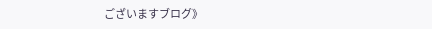ございますブログ》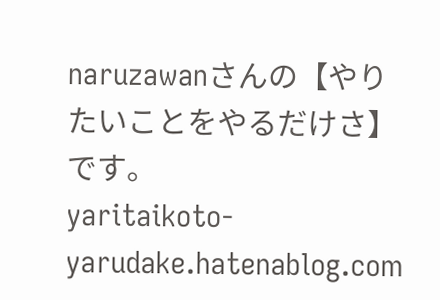naruzawanさんの【やりたいことをやるだけさ】です。
yaritaikoto-yarudake.hatenablog.com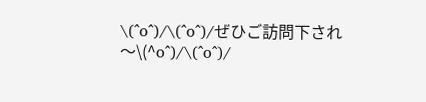\(^o^)/\(^o^)/ぜひご訪問下され〜\(^o^)/\(^o^)/